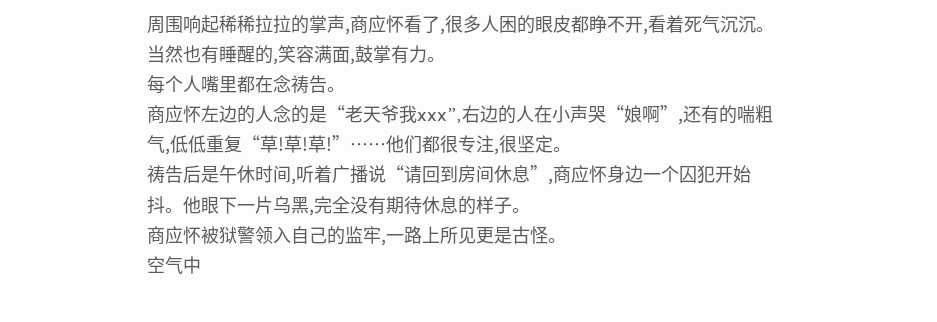周围响起稀稀拉拉的掌声,商应怀看了,很多人困的眼皮都睁不开,看着死气沉沉。当然也有睡醒的,笑容满面,鼓掌有力。
每个人嘴里都在念祷告。
商应怀左边的人念的是“老天爷我xxx”,右边的人在小声哭“娘啊”,还有的喘粗气,低低重复“草!草!草!”……他们都很专注,很坚定。
祷告后是午休时间,听着广播说“请回到房间休息”,商应怀身边一个囚犯开始抖。他眼下一片乌黑,完全没有期待休息的样子。
商应怀被狱警领入自己的监牢,一路上所见更是古怪。
空气中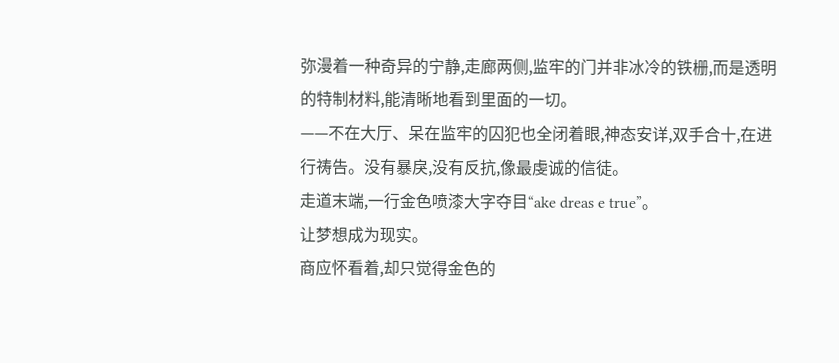弥漫着一种奇异的宁静,走廊两侧,监牢的门并非冰冷的铁栅,而是透明的特制材料,能清晰地看到里面的一切。
——不在大厅、呆在监牢的囚犯也全闭着眼,神态安详,双手合十,在进行祷告。没有暴戾,没有反抗,像最虔诚的信徒。
走道末端,一行金色喷漆大字夺目“ake dreas e true”。
让梦想成为现实。
商应怀看着,却只觉得金色的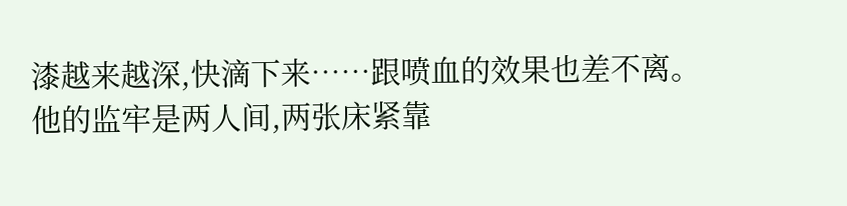漆越来越深,快滴下来……跟喷血的效果也差不离。
他的监牢是两人间,两张床紧靠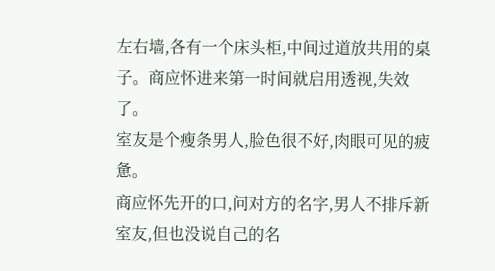左右墙,各有一个床头柜,中间过道放共用的桌子。商应怀进来第一时间就启用透视,失效了。
室友是个瘦条男人,脸色很不好,肉眼可见的疲惫。
商应怀先开的口,问对方的名字,男人不排斥新室友,但也没说自己的名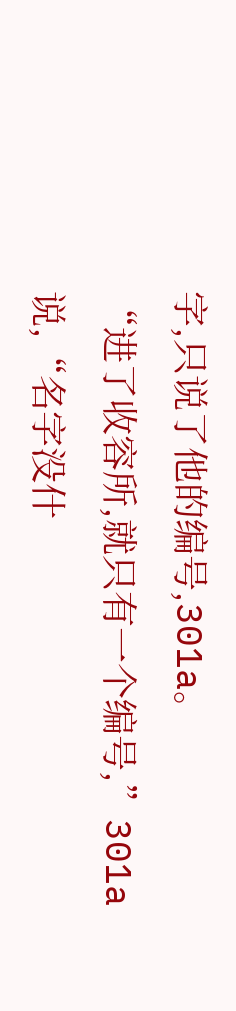字,只说了他的编号,301a。
“进了收容所,就只有一个编号,”301a说,“名字没什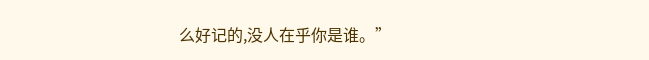么好记的,没人在乎你是谁。”